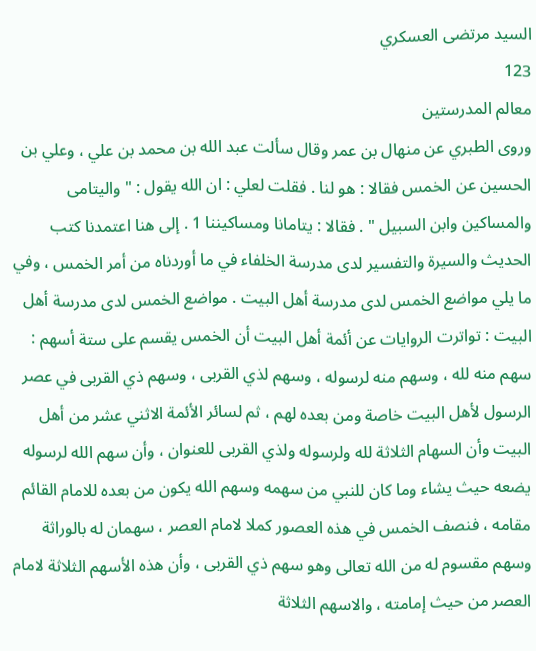السيد مرتضى العسكري
123
معالم المدرستين
وروى الطبري عن منهال بن عمر وقال سألت عبد الله بن محمد بن علي ، وعلي بن الحسين عن الخمس فقالا : هو لنا . فقلت لعلي : ان الله يقول : " واليتامى والمساكين وابن السبيل " . فقالا : يتامانا ومساكيننا 1 . إلى هنا اعتمدنا كتب الحديث والسيرة والتفسير لدى مدرسة الخلفاء في ما أوردناه من أمر الخمس ، وفي ما يلي مواضع الخمس لدى مدرسة أهل البيت . مواضع الخمس لدى مدرسة أهل البيت : تواترت الروايات عن أئمة أهل البيت أن الخمس يقسم على ستة أسهم : سهم منه لله ، وسهم منه لرسوله ، وسهم لذي القربى ، وسهم ذي القربى في عصر الرسول لأهل البيت خاصة ومن بعده لهم ، ثم لسائر الأئمة الاثني عشر من أهل البيت وأن السهام الثلاثة لله ولرسوله ولذي القربى للعنوان ، وأن سهم الله لرسوله يضعه حيث يشاء وما كان للنبي من سهمه وسهم الله يكون من بعده للامام القائم مقامه ، فنصف الخمس في هذه العصور كملا لامام العصر ، سهمان له بالوراثة وسهم مقسوم له من الله تعالى وهو سهم ذي القربى ، وأن هذه الأسهم الثلاثة لامام العصر من حيث إمامته ، والاسهم الثلاثة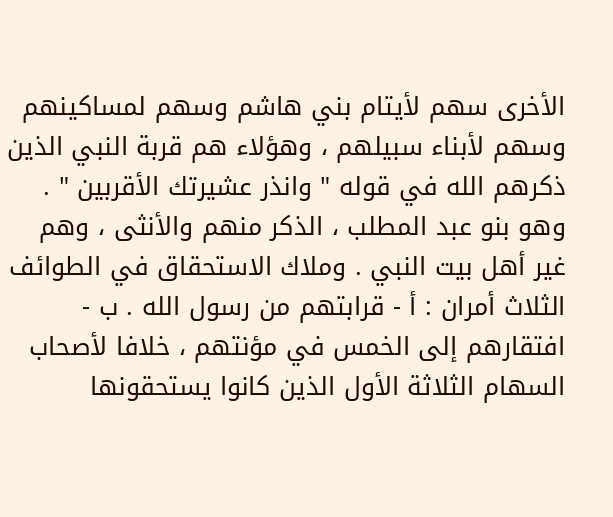الأخرى سهم لأيتام بني هاشم وسهم لمساكينهم وسهم لأبناء سبيلهم ، وهؤلاء هم قربة النبي الذين ذكرهم الله في قوله " وانذر عشيرتك الأقربين " . وهو بنو عبد المطلب ، الذكر منهم والأنثى ، وهم غير أهل بيت النبي . وملاك الاستحقاق في الطوائف الثلاث أمران : أ - قرابتهم من رسول الله . ب - افتقارهم إلى الخمس في مؤنتهم ، خلافا لأصحاب السهام الثلاثة الأول الذين كانوا يستحقونها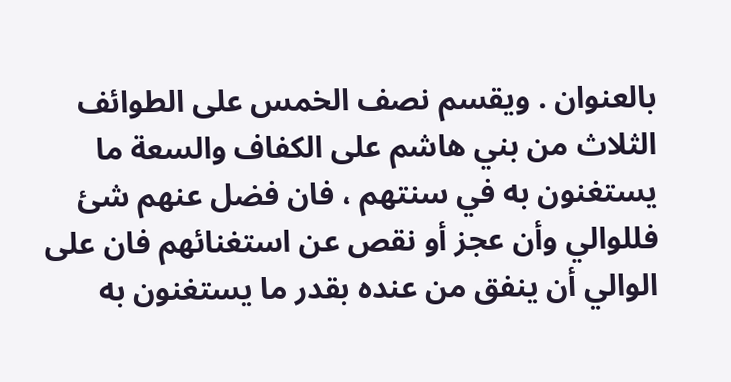بالعنوان . ويقسم نصف الخمس على الطوائف الثلاث من بني هاشم على الكفاف والسعة ما يستغنون به في سنتهم ، فان فضل عنهم شئ فللوالي وأن عجز أو نقص عن استغنائهم فان على الوالي أن ينفق من عنده بقدر ما يستغنون به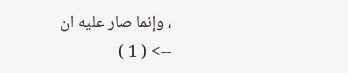، وإنما صار عليه ان
--> ( 1 )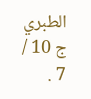الطبري ج 10 / 7 .